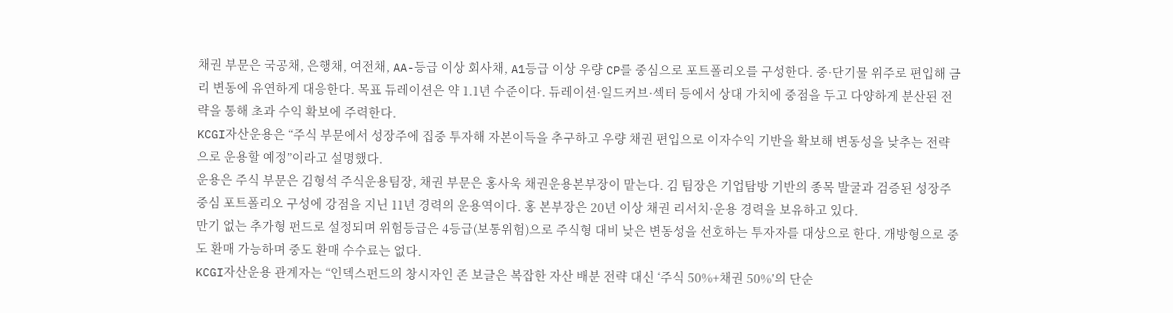채권 부문은 국공채, 은행채, 여전채, AA-등급 이상 회사채, A1등급 이상 우량 CP를 중심으로 포트폴리오를 구성한다. 중·단기물 위주로 편입해 금리 변동에 유연하게 대응한다. 목표 듀레이션은 약 1.1년 수준이다. 듀레이션·일드커브·섹터 등에서 상대 가치에 중점을 두고 다양하게 분산된 전략을 통해 초과 수익 확보에 주력한다.
KCGI자산운용은 “주식 부문에서 성장주에 집중 투자해 자본이득을 추구하고 우량 채권 편입으로 이자수익 기반을 확보해 변동성을 낮추는 전략으로 운용할 예정”이라고 설명했다.
운용은 주식 부문은 김형석 주식운용팀장, 채권 부문은 홍사욱 채권운용본부장이 맡는다. 김 팀장은 기업탐방 기반의 종목 발굴과 검증된 성장주 중심 포트폴리오 구성에 강점을 지닌 11년 경력의 운용역이다. 홍 본부장은 20년 이상 채권 리서치·운용 경력을 보유하고 있다.
만기 없는 추가형 펀드로 설정되며 위험등급은 4등급(보통위험)으로 주식형 대비 낮은 변동성을 선호하는 투자자를 대상으로 한다. 개방형으로 중도 환매 가능하며 중도 환매 수수료는 없다.
KCGI자산운용 관계자는 “인덱스펀드의 창시자인 존 보글은 복잡한 자산 배분 전략 대신 ‘주식 50%+채권 50%’의 단순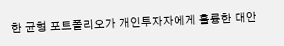한 균형 포트폴리오가 개인투자자에게 훌륭한 대안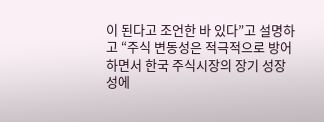이 된다고 조언한 바 있다”고 설명하고 “주식 변동성은 적극적으로 방어하면서 한국 주식시장의 장기 성장성에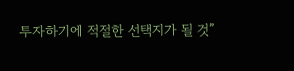투자하기에 적절한 선택지가 될 것”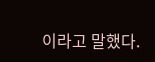이라고 말했다.